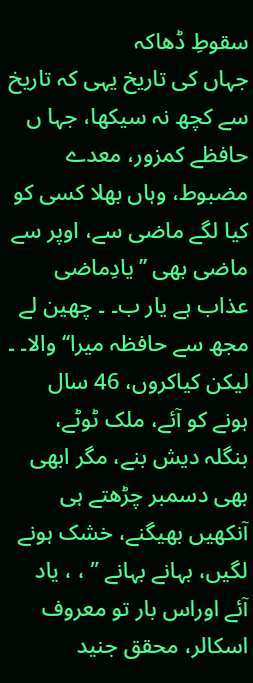سقوطِ ڈھاکہ
جہاں کی تاریخ یہی کہ تاریخ سے کچھ نہ سیکھا، جہا ں حافظے کمزور، معدے مضبوط، وہاں بھلا کسی کو کیا لگے ماضی سے، اوپر سے ماضی بھی ’’یادِماضی عذاب ہے یار ب۔ ۔ چھین لے مجھ سے حافظہ میرا‘‘ والا۔ ۔ لیکن کیاکروں، 46 سال ہونے کو آئے، ملک ٹوٹے، بنگلہ دیش بنے، مگر ابھی بھی دسمبر چڑھتے ہی آنکھیں بھیگنے، خشک ہونے لگیں، بہانے بہانے ’’ ، ، یاد آئے اوراس بار تو معروف اسکالر، محقق جنید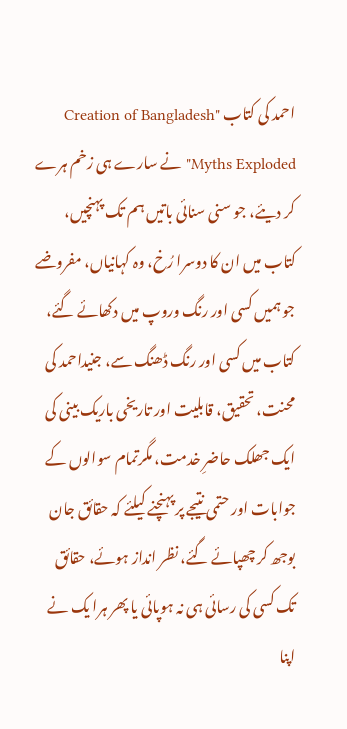احمد کی کتاب "Creation of Bangladesh Myths Exploded" نے سارے ہی زخم ہرے کر دیئے، جو سنی سنائی باتیں ہم تک پہنچیں، کتاب میں ان کا دوسرا رُخ، وہ کہانیاں، مفروضے جو ہمیں کسی اور رنگ وروپ میں دکھائے گئے، کتاب میں کسی اور رنگ ڈھنگ سے، جنیداحمد کی محنت، تحقیق، قابلیت اور تاریخی باریک بینی کی ایک جھلک حاضرِ خدمت، مگرتمام سوالوں کے جوابات اور حتمی نتیجے پر پہنچنے کیلئے کہ حقائق جان بوجھ کر چھپائے گئے، نظر انداز ہوئے، حقائق تک کسی کی رسائی ہی نہ ہوپائی یا پھر ہرا یک نے اپنا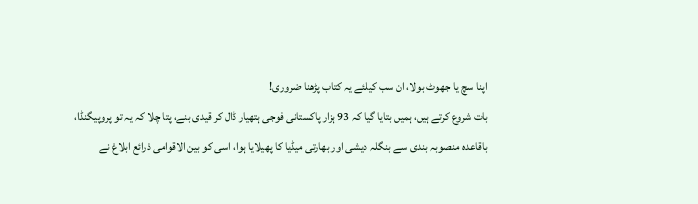اپنا سچ یا جھوٹ بولا، ان سب کیلئے یہ کتاب پڑھنا ضروری!
بات شروع کرتے ہیں، ہمیں بتایا گیا کہ 93 ہزار پاکستانی فوجی ہتھیار ڈال کر قیدی بنے، پتا چلا کہ یہ تو پروپیگنڈا، باقاعدہ منصوبہ بندی سے بنگلہ دیشی اور بھارتی میڈیا کا پھیلایا ہوا، اسی کو بین الاقوامی ذرائع ابلاغ نے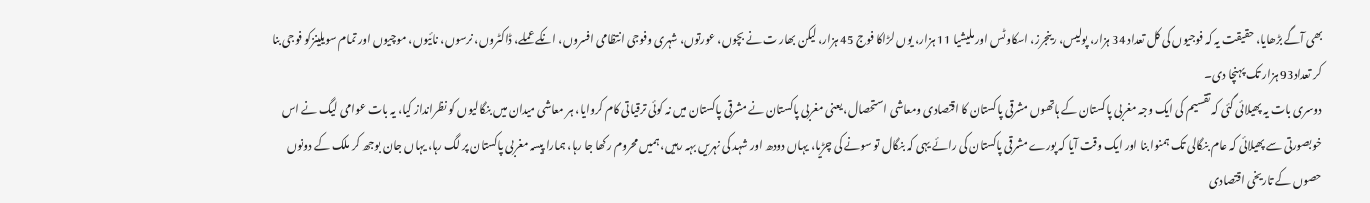بھی آگے بڑھایا، حقیقت یہ کہ فوجیوں کی کل تعداد 34 ہزار، پولیس، رینجرز، اسکاوٹس اور ملیشیا 11 ہزار، یوں لڑاکا فوج 45 ہزار، لیکن بھار ت نے بچوں، عورتوں، شہری وفوجی انتظامی افسروں، انکے عملے، ڈاکٹروں، نرسوں، نائیوں، موچیوں اور تمام سویلینزکو فوجی بنا کر تعداد93 ہزار تک پہنچا دی۔
دوسری بات یہ پھیلائی گئی کہ تقسیم کی ایک وجہ مغربی پاکستان کے ہاتھوں مشرقی پاکستان کا اقتصادی ومعاشی استحصال، یعنی مغربی پاکستان نے مشرقی پاکستان میں نہ کوئی ترقیاتی کام کروایا، ہر معاشی میدان میں بنگالیوں کو نظرانداز کیا، یہ بات عوامی لیگ نے اس خوبصورتی سے پھیلائی کہ عام بنگالی تک ہمنوا بنا اور ایک وقت آیا کہ پورے مشرقی پاکستان کی رائے یہی کہ بنگال تو سونے کی چڑیا، یہاں دودھ اور شہد کی نہریں بہہ رہیں، ہمیں محروم رکھا جا رہا، ہمارا پیسہ مغربی پاکستان پر لگ رہا، یہاں جان بوجھ کر ملک کے دونوں حصوں کے تاریخی اقتصادی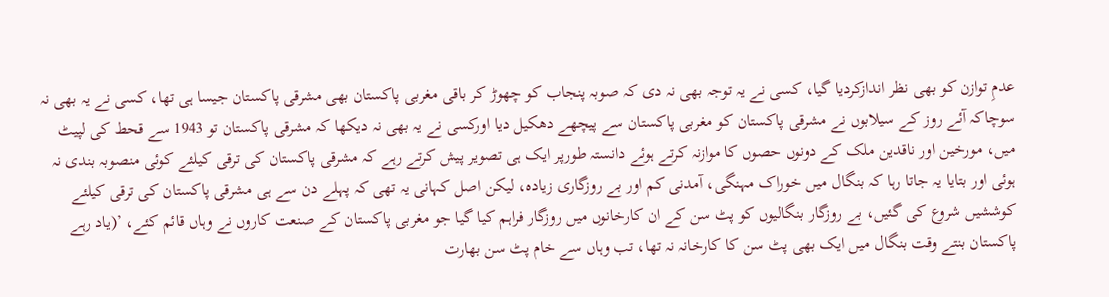عدمِ توازن کو بھی نظر اندازکردیا گیا، کسی نے یہ توجہ بھی نہ دی کہ صوبہ پنجاب کو چھوڑ کر باقی مغربی پاکستان بھی مشرقی پاکستان جیسا ہی تھا، کسی نے یہ بھی نہ سوچاکہ آئے روز کے سیلابوں نے مشرقی پاکستان کو مغربی پاکستان سے پیچھے دھکیل دیا اورکسی نے یہ بھی نہ دیکھا کہ مشرقی پاکستان تو 1943 سے قحط کی لپیٹ میں، مورخین اور ناقدین ملک کے دونوں حصوں کا موازنہ کرتے ہوئے دانستہ طورپر ایک ہی تصویر پیش کرتے رہے کہ مشرقی پاکستان کی ترقی کیلئے کوئی منصوبہ بندی نہ ہوئی اور بتایا یہ جاتا رہا کہ بنگال میں خوراک مہنگی، آمدنی کم اور بے روزگاری زیادہ، لیکن اصل کہانی یہ تھی کہ پہلے دن سے ہی مشرقی پاکستان کی ترقی کیلئے کوششیں شروع کی گئیں، بے روزگار بنگالیوں کو پٹ سن کے ان کارخانوں میں روزگار فراہم کیا گیا جو مغربی پاکستان کے صنعت کاروں نے وہاں قائم کئے، ’(یاد رہے پاکستان بنتے وقت بنگال میں ایک بھی پٹ سن کا کارخانہ نہ تھا، تب وہاں سے خام پٹ سن بھارت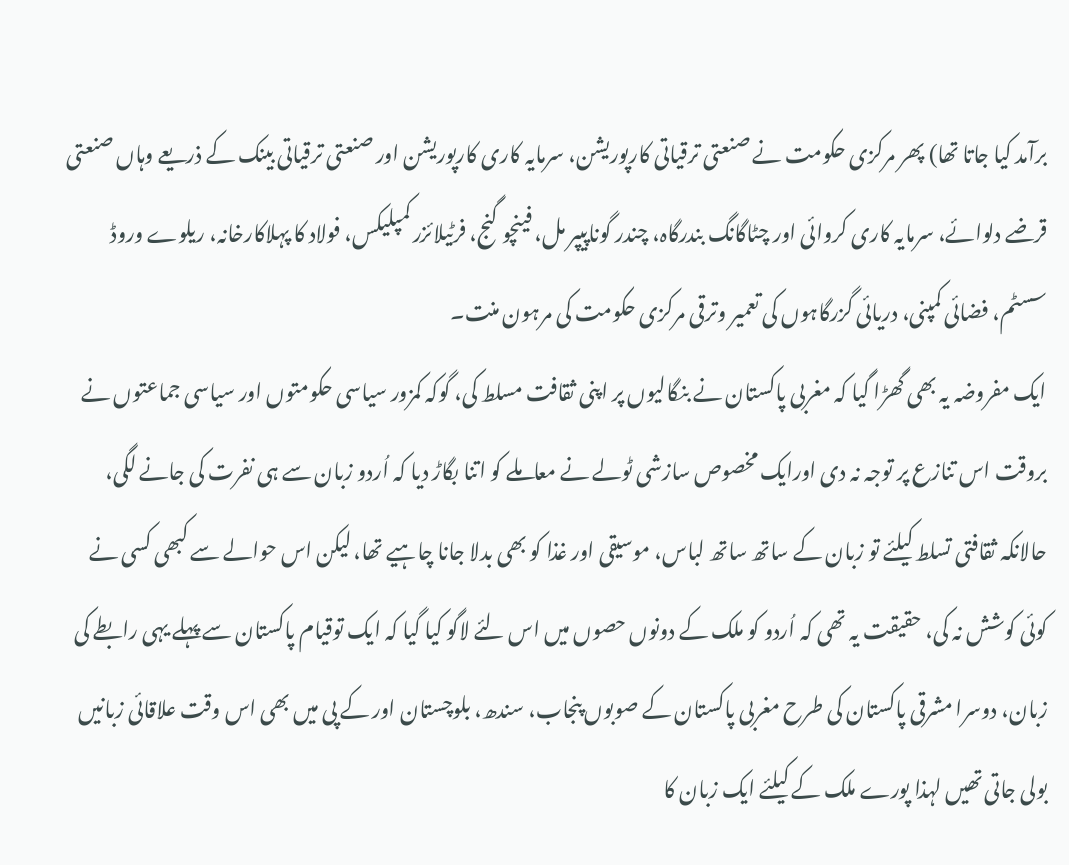برآمد کیا جاتا تھا) پھر مرکزی حکومت نے صنعتی ترقیاتی کارپوریشن، سرمایہ کاری کارپوریشن اور صنعتی ترقیاتی بینک کے ذریعے وہاں صنعتی قرضے دلوائے، سرمایہ کاری کروائی اور چٹاگانگ بندرگاہ، چندر گوناپیپر مل، فینچو گنج، فرٹیلائزر کمپلیکس، فولاد کا پہلاکارخانہ، ریلوے وروڈ سسٹم، فضائی کمپنی، دریائی گزرگاہوں کی تعمیر وترقی مرکزی حکومت کی مرہون منت۔
ایک مفروضہ یہ بھی گھڑا گیا کہ مغربی پاکستان نے بنگالیوں پر اپنی ثقافت مسلط کی، گوکہ کمزور سیاسی حکومتوں اور سیاسی جماعتوں نے بروقت اس تنازع پر توجہ نہ دی اورایک مخصوص سازشی ٹولے نے معاملے کو اتنا بگاڑ دیا کہ اُردو زبان سے ہی نفرت کی جانے لگی، حالانکہ ثقافتی تسلط کیلئے تو زبان کے ساتھ ساتھ لباس، موسیقی اور غذا کو بھی بدلا جانا چاہیے تھا، لیکن اس حوالے سے کبھی کسی نے کوئی کوشش نہ کی، حقیقت یہ تھی کہ اُردو کو ملک کے دونوں حصوں میں اس لئے لاگو کیا گیا کہ ایک توقیام پاکستان سے پہلے یہی رابطے کی زبان، دوسرا مشرقی پاکستان کی طرح مغربی پاکستان کے صوبوں پنجاب، سندھ، بلوچستان اور کے پی میں بھی اس وقت علاقائی زبانیں بولی جاتی تھیں لہذا پورے ملک کے کیلئے ایک زبان کا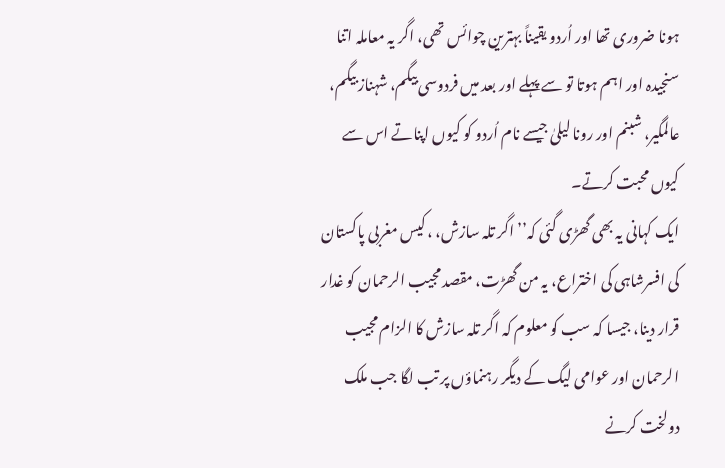ہونا ضروری تھا اور اُردو یقیناً بہترین چوائس تھی، اگر یہ معاملہ اتنا سنجیدہ اور اہم ہوتا تو سے پہلے اور بعد میں فردوسی بیگم، شہناز بیگم، عالمگیر، شبنم اور رونا لیلیٰ جیسے نام اُردو کو کیوں اپناتے اس سے کیوں محبت کرتے۔
ایک کہانی یہ بھی گھڑی گئی کہ’’ اگر تلہ سازش، ، کیس مغربی پاکستان کی افسرشاہی کی اختراع، یہ من گھڑت، مقصد مجیب الرحمان کو غدار قرار دینا، جیسا کہ سب کو معلوم کہ اگر تلہ سازش کا الزام مجیب الرحمان اور عوامی لیگ کے دیگر رہنماؤں پر تب لگا جب ملک دولخت کرنے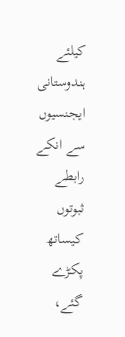کیلئے ہندوستانی ایجنسیوں سے انکے رابطے ثبوتوں کیساتھ پکڑے گئے،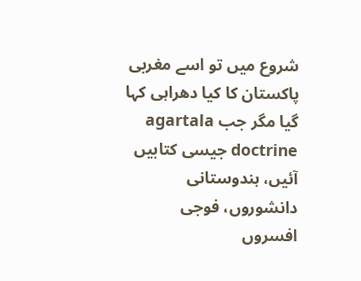شروع میں تو اسے مغربی پاکستان کا کیا دھراہی کہا گیا مگر جب agartala doctrine جیسی کتابیں آئیں، ہندوستانی دانشوروں، فوجی افسروں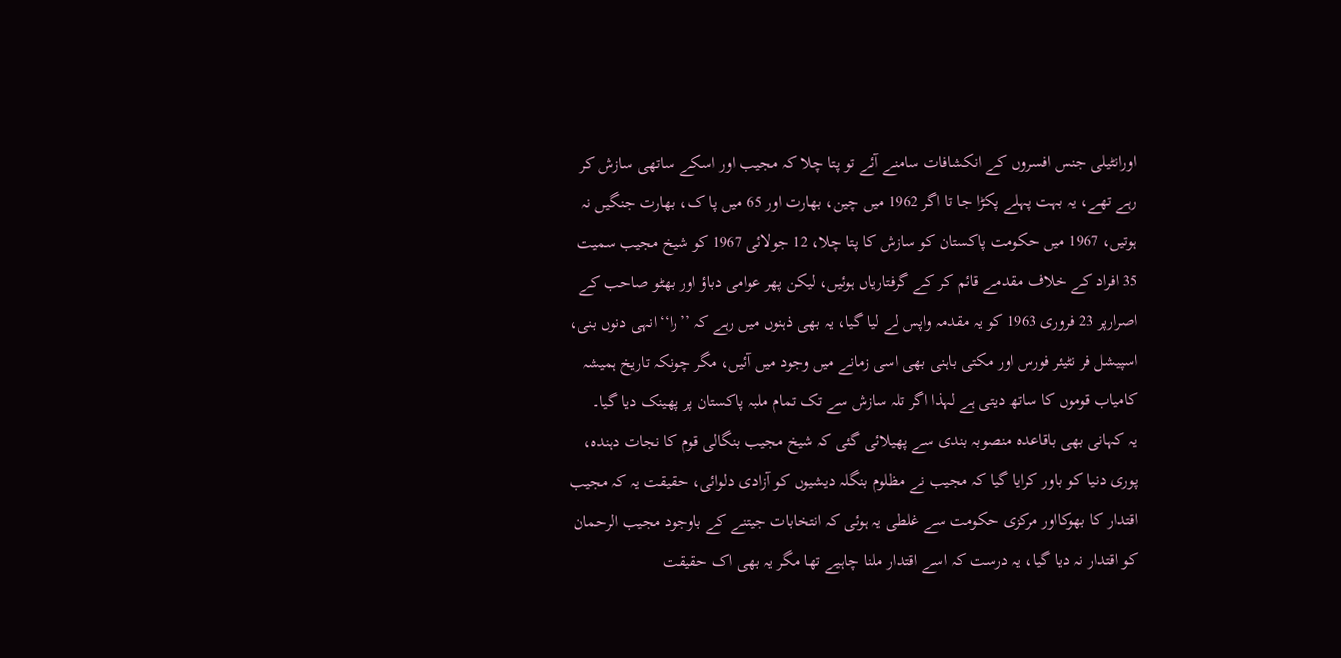اورانٹیلی جنس افسروں کے انکشافات سامنے آئے تو پتا چلا کہ مجیب اور اسکے ساتھی سازش کر رہے تھے، یہ بہت پہلے پکڑا جا تا اگر 1962 میں چین، بھارت اور 65 میں پا ک، بھارت جنگیں نہ ہوتیں، 1967 میں حکومت پاکستان کو سازش کا پتا چلا، 12 جولائی 1967 کو شیخ مجیب سمیت 35 افراد کے خلاف مقدمے قائم کر کے گرفتاریاں ہوئیں، لیکن پھر عوامی دباؤ اور بھٹو صاحب کے اصرارپر 23 فروری 1963 کو یہ مقدمہ واپس لے لیا گیا، یہ بھی ذہنوں میں رہے کہ ’’را‘‘انہی دنوں بنی، اسپیشل فر نٹیئر فورس اور مکتی باہنی بھی اسی زمانے میں وجود میں آئیں، مگر چونکہ تاریخ ہمیشہ کامیاب قوموں کا ساتھ دیتی ہے لہذا اگر تلہ سازش سے تک تمام ملبہ پاکستان پر پھینک دیا گیا۔
یہ کہانی بھی باقاعدہ منصوبہ بندی سے پھیلائی گئی کہ شیخ مجیب بنگالی قوم کا نجات دہندہ، پوری دنیا کو باور کرایا گیا کہ مجیب نے مظلوم بنگلہ دیشیوں کو آزادی دلوائی، حقیقت یہ کہ مجیب اقتدار کا بھوکااور مرکزی حکومت سے غلطی یہ ہوئی کہ انتخابات جیتنے کے باوجود مجیب الرحمان کو اقتدار نہ دیا گیا، یہ درست کہ اسے اقتدار ملنا چاہیے تھا مگر یہ بھی اک حقیقت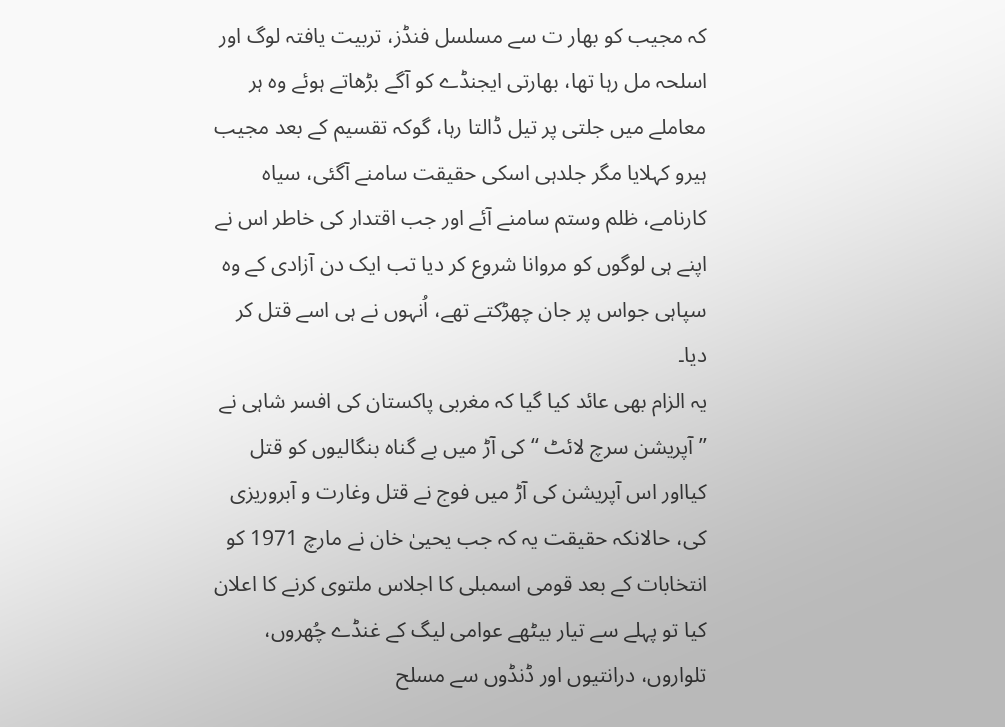کہ مجیب کو بھار ت سے مسلسل فنڈز، تربیت یافتہ لوگ اور اسلحہ مل رہا تھا، بھارتی ایجنڈے کو آگے بڑھاتے ہوئے وہ ہر معاملے میں جلتی پر تیل ڈالتا رہا، گوکہ تقسیم کے بعد مجیب ہیرو کہلایا مگر جلدہی اسکی حقیقت سامنے آگئی، سیاہ کارنامے، ظلم وستم سامنے آئے اور جب اقتدار کی خاطر اس نے اپنے ہی لوگوں کو مروانا شروع کر دیا تب ایک دن آزادی کے وہ سپاہی جواس پر جان چھڑکتے تھے، اُنہوں نے ہی اسے قتل کر دیا۔
یہ الزام بھی عائد کیا گیا کہ مغربی پاکستان کی افسر شاہی نے ’’آپریشن سرچ لائٹ ‘‘ کی آڑ میں بے گناہ بنگالیوں کو قتل کیااور اس آپریشن کی آڑ میں فوج نے قتل وغارت و آبروریزی کی، حالانکہ حقیقت یہ کہ جب یحییٰ خان نے مارچ 1971 کو انتخابات کے بعد قومی اسمبلی کا اجلاس ملتوی کرنے کا اعلان کیا تو پہلے سے تیار بیٹھے عوامی لیگ کے غنڈے چُھروں، تلواروں، درانتیوں اور ڈنڈوں سے مسلح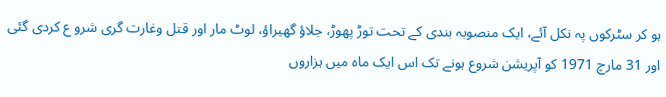ہو کر سٹرکوں پہ نکل آئے، ایک منصوبہ بندی کے تحت توڑ پھوڑ، جلاؤ گھیراؤ، لوٹ مار اور قتل وغارت گری شرو ع کردی گئی اور 31 مارچ 1971 کو آپریشن شروع ہونے تک اس ایک ماہ میں ہزاروں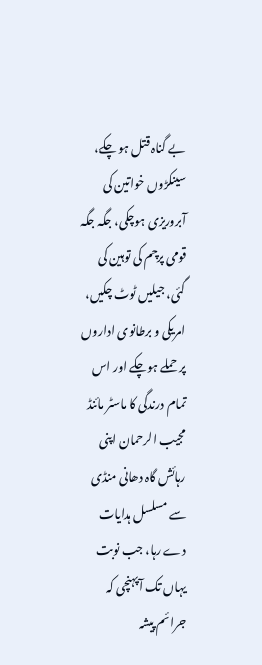بے گناہ قتل ہو چکے، سینکڑوں خواتین کی آبروریزی ہوچکی، جگہ جگہ قومی پرچم کی توہین کی گئی، جیلیں ٹوٹ چکیں، امریکی و برطانوی اداروں پر حملے ہوچکے اور اس تمام درندگی کا ماسٹر مائنڈ مجیب الرحمان اپنی رہائش گاہ دھانی منڈی سے مسلسل ہدایات دے رہا، جب نوبت یہاں تک آپہنچی کہ جرائم پیشہ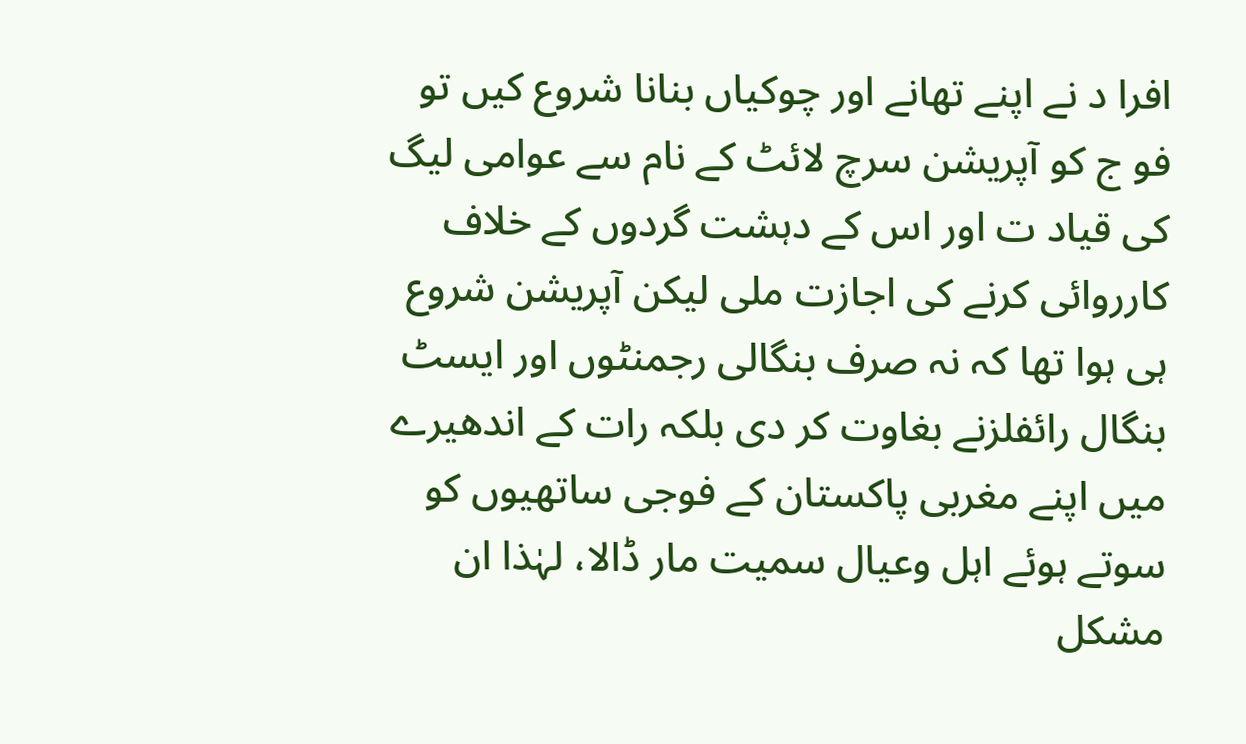افرا د نے اپنے تھانے اور چوکیاں بنانا شروع کیں تو فو ج کو آپریشن سرچ لائٹ کے نام سے عوامی لیگ کی قیاد ت اور اس کے دہشت گردوں کے خلاف کارروائی کرنے کی اجازت ملی لیکن آپریشن شروع ہی ہوا تھا کہ نہ صرف بنگالی رجمنٹوں اور ایسٹ بنگال رائفلزنے بغاوت کر دی بلکہ رات کے اندھیرے میں اپنے مغربی پاکستان کے فوجی ساتھیوں کو سوتے ہوئے اہل وعیال سمیت مار ڈالا، لہٰذا ان مشکل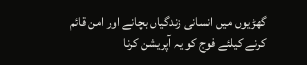گھڑیوں میں انسانی زندگیاں بچانے اور امن قائم کرنے کیلئے فوج کو یہ آپریشن کرنا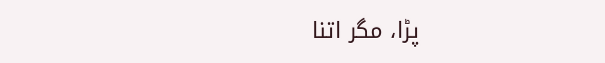پڑا، مگر اتنا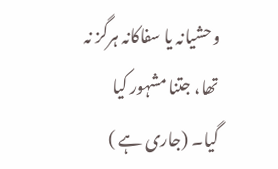وحشیانہ یا سفاکانہ ہرگز نہ تھا، جتنا مشہور کیا گیا۔ (جاری ہے )